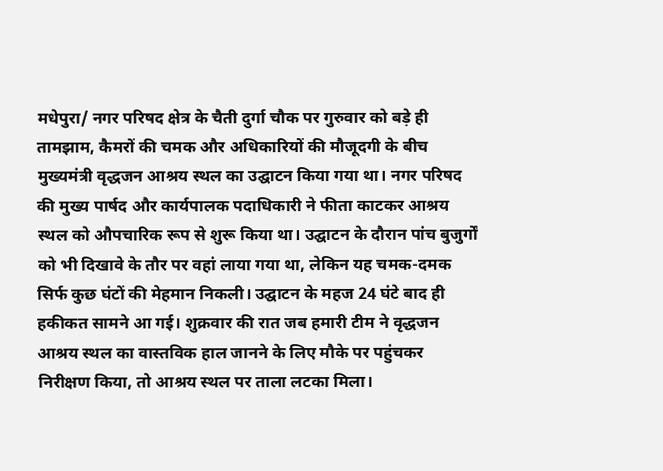मधेपुरा/ नगर परिषद क्षेत्र के चैती दुर्गा चौक पर गुरुवार को बड़े ही तामझाम, कैमरों की चमक और अधिकारियों की मौजूदगी के बीच मुख्यमंत्री वृद्धजन आश्रय स्थल का उद्घाटन किया गया था। नगर परिषद की मुख्य पार्षद और कार्यपालक पदाधिकारी ने फीता काटकर आश्रय स्थल को औपचारिक रूप से शुरू किया था। उद्घाटन के दौरान पांच बुजुर्गों को भी दिखावे के तौर पर वहां लाया गया था, लेकिन यह चमक-दमक सिर्फ कुछ घंटों की मेहमान निकली। उद्घाटन के महज 24 घंटे बाद ही हकीकत सामने आ गई। शुक्रवार की रात जब हमारी टीम ने वृद्धजन आश्रय स्थल का वास्तविक हाल जानने के लिए मौके पर पहुंचकर निरीक्षण किया, तो आश्रय स्थल पर ताला लटका मिला।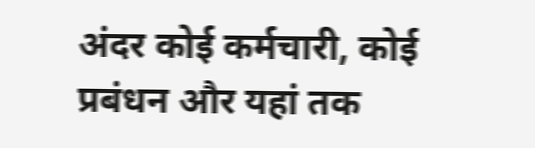अंदर कोई कर्मचारी, कोई प्रबंधन और यहां तक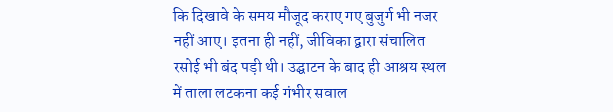कि दिखावे के समय मौजूद कराए गए बुजुर्ग भी नजर नहीं आए। इतना ही नहीं, जीविका द्वारा संचालित रसोई भी बंद पड़ी थी। उद्घाटन के बाद ही आश्रय स्थल में ताला लटकना कई गंभीर सवाल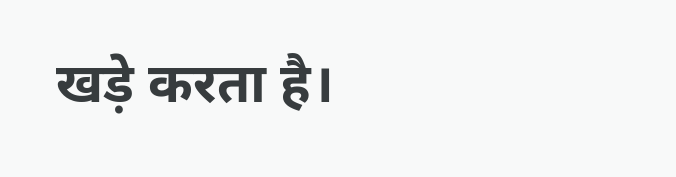खड़े करता है।